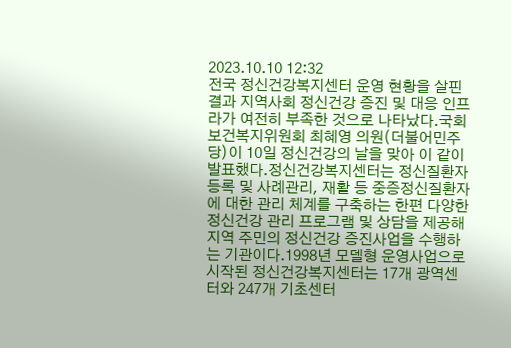2023.10.10 12:32
전국 정신건강복지센터 운영 현황을 살핀 결과 지역사회 정신건강 증진 및 대응 인프라가 여전히 부족한 것으로 나타났다.국회 보건복지위원회 최혜영 의원(더불어민주당)이 10일 정신건강의 날을 맞아 이 같이 발표했다.정신건강복지센터는 정신질환자 등록 및 사례관리, 재활 등 중증정신질환자에 대한 관리 체계를 구축하는 한편 다양한 정신건강 관리 프로그램 및 상담을 제공해 지역 주민의 정신건강 증진사업을 수행하는 기관이다.1998년 모델형 운영사업으로 시작된 정신건강복지센터는 17개 광역센터와 247개 기초센터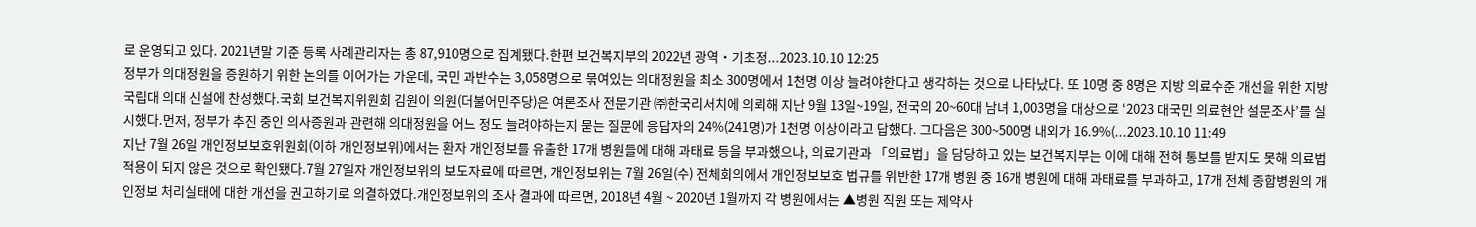로 운영되고 있다. 2021년말 기준 등록 사례관리자는 총 87,910명으로 집계됐다.한편 보건복지부의 2022년 광역‧기초정...2023.10.10 12:25
정부가 의대정원을 증원하기 위한 논의를 이어가는 가운데, 국민 과반수는 3,058명으로 묶여있는 의대정원을 최소 300명에서 1천명 이상 늘려야한다고 생각하는 것으로 나타났다. 또 10명 중 8명은 지방 의료수준 개선을 위한 지방국립대 의대 신설에 찬성했다.국회 보건복지위원회 김원이 의원(더불어민주당)은 여론조사 전문기관 ㈜한국리서치에 의뢰해 지난 9월 13일~19일, 전국의 20~60대 남녀 1,003명을 대상으로 ‘2023 대국민 의료현안 설문조사’를 실시했다.먼저, 정부가 추진 중인 의사증원과 관련해 의대정원을 어느 정도 늘려야하는지 묻는 질문에 응답자의 24%(241명)가 1천명 이상이라고 답했다. 그다음은 300~500명 내외가 16.9%(...2023.10.10 11:49
지난 7월 26일 개인정보보호위원회(이하 개인정보위)에서는 환자 개인정보를 유출한 17개 병원들에 대해 과태료 등을 부과했으나, 의료기관과 「의료법」을 담당하고 있는 보건복지부는 이에 대해 전혀 통보를 받지도 못해 의료법 적용이 되지 않은 것으로 확인됐다.7월 27일자 개인정보위의 보도자료에 따르면, 개인정보위는 7월 26일(수) 전체회의에서 개인정보보호 법규를 위반한 17개 병원 중 16개 병원에 대해 과태료를 부과하고, 17개 전체 종합병원의 개인정보 처리실태에 대한 개선을 권고하기로 의결하였다.개인정보위의 조사 결과에 따르면, 2018년 4월 ~ 2020년 1월까지 각 병원에서는 ▲병원 직원 또는 제약사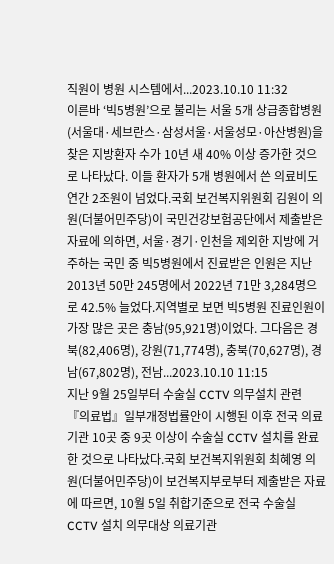직원이 병원 시스템에서...2023.10.10 11:32
이른바 ‘빅5병원’으로 불리는 서울 5개 상급종합병원(서울대·세브란스·삼성서울·서울성모·아산병원)을 찾은 지방환자 수가 10년 새 40% 이상 증가한 것으로 나타났다. 이들 환자가 5개 병원에서 쓴 의료비도 연간 2조원이 넘었다.국회 보건복지위원회 김원이 의원(더불어민주당)이 국민건강보험공단에서 제출받은 자료에 의하면, 서울·경기·인천을 제외한 지방에 거주하는 국민 중 빅5병원에서 진료받은 인원은 지난 2013년 50만 245명에서 2022년 71만 3,284명으로 42.5% 늘었다.지역별로 보면 빅5병원 진료인원이 가장 많은 곳은 충남(95,921명)이었다. 그다음은 경북(82,406명), 강원(71,774명), 충북(70,627명), 경남(67,802명), 전남...2023.10.10 11:15
지난 9월 25일부터 수술실 CCTV 의무설치 관련 『의료법』일부개정법률안이 시행된 이후 전국 의료기관 10곳 중 9곳 이상이 수술실 CCTV 설치를 완료한 것으로 나타났다.국회 보건복지위원회 최혜영 의원(더불어민주당)이 보건복지부로부터 제출받은 자료에 따르면, 10월 5일 취합기준으로 전국 수술실 CCTV 설치 의무대상 의료기관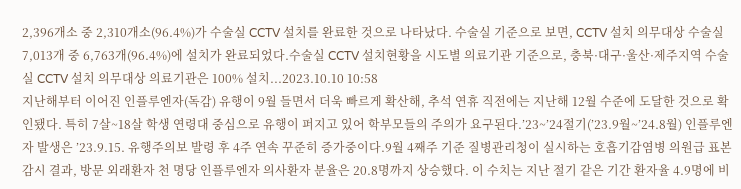2,396개소 중 2,310개소(96.4%)가 수술실 CCTV 설치를 완료한 것으로 나타났다. 수술실 기준으로 보면, CCTV 설치 의무대상 수술실 7,013개 중 6,763개(96.4%)에 설치가 완료되었다.수술실 CCTV 설치현황을 시도별 의료기관 기준으로, 충북·대구·울산·제주지역 수술실 CCTV 설치 의무대상 의료기관은 100% 설치...2023.10.10 10:58
지난해부터 이어진 인플루엔자(독감) 유행이 9월 들면서 더욱 빠르게 확산해, 추석 연휴 직전에는 지난해 12월 수준에 도달한 것으로 확인됐다. 특히 7살~18살 학생 연령대 중심으로 유행이 퍼지고 있어 학부모들의 주의가 요구된다.’23~’24절기(’23.9월~’24.8월) 인플루엔자 발생은 ’23.9.15. 유행주의보 발령 후 4주 연속 꾸준히 증가중이다.9월 4째주 기준 질병관리청이 실시하는 호흡기감염병 의원급 표본감시 결과, 방문 외래환자 천 명당 인플루엔자 의사환자 분율은 20.8명까지 상승했다. 이 수치는 지난 절기 같은 기간 환자율 4.9명에 비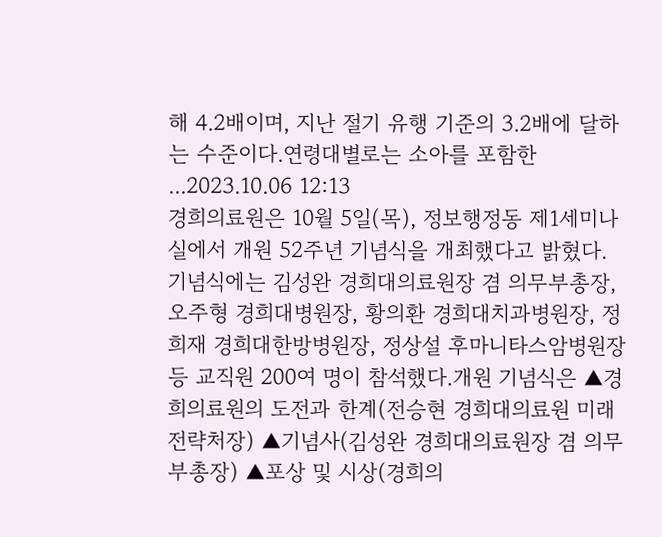해 4.2배이며, 지난 절기 유행 기준의 3.2배에 달하는 수준이다.연령대별로는 소아를 포함한 ...2023.10.06 12:13
경희의료원은 10월 5일(목), 정보행정동 제1세미나실에서 개원 52주년 기념식을 개최했다고 밝혔다. 기념식에는 김성완 경희대의료원장 겸 의무부총장, 오주형 경희대병원장, 황의환 경희대치과병원장, 정희재 경희대한방병원장, 정상설 후마니타스암병원장 등 교직원 200여 명이 참석했다.개원 기념식은 ▲경희의료원의 도전과 한계(전승현 경희대의료원 미래전략처장) ▲기념사(김성완 경희대의료원장 겸 의무부총장) ▲포상 및 시상(경희의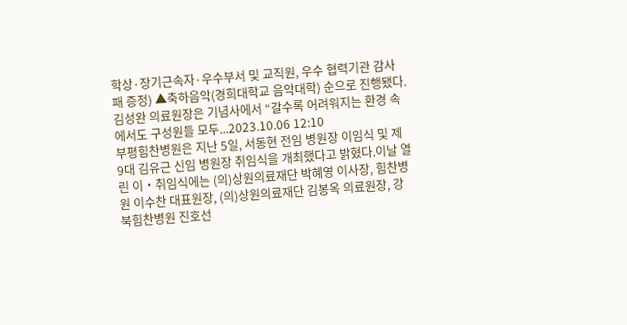학상·장기근속자·우수부서 및 교직원, 우수 협력기관 감사패 증정) ▲축하음악(경희대학교 음악대학) 순으로 진행됐다.김성완 의료원장은 기념사에서 “갈수록 어려워지는 환경 속에서도 구성원들 모두...2023.10.06 12:10
부평힘찬병원은 지난 5일, 서동현 전임 병원장 이임식 및 제 9대 김유근 신임 병원장 취임식을 개최했다고 밝혔다.이날 열린 이‧취임식에는 (의)상원의료재단 박혜영 이사장, 힘찬병원 이수찬 대표원장, (의)상원의료재단 김봉옥 의료원장, 강북힘찬병원 진호선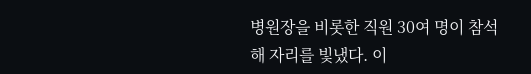병원장을 비롯한 직원 30여 명이 참석해 자리를 빛냈다. 이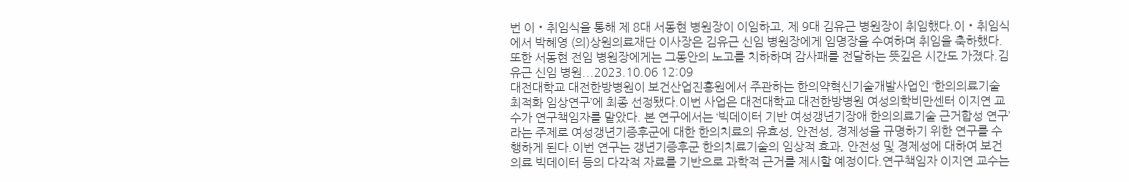번 이‧취임식을 통해 제 8대 서동현 병원장이 이임하고, 제 9대 김유근 병원장이 취임했다.이‧취임식에서 박혜영 (의)상원의료재단 이사장은 김유근 신임 병원장에게 임명장을 수여하며 취임을 축하했다. 또한 서동현 전임 병원장에게는 그동안의 노고를 치하하며 감사패를 전달하는 뜻깊은 시간도 가졌다.김유근 신임 병원...2023.10.06 12:09
대전대학교 대전한방병원이 보건산업진흥원에서 주관하는 한의약혁신기술개발사업인 ‘한의의료기술 최적화 임상연구’에 최종 선정됐다.이번 사업은 대전대학교 대전한방병원 여성의학비만센터 이지연 교수가 연구책임자를 맡았다. 본 연구에서는 ‘빅데이터 기반 여성갱년기장애 한의의료기술 근거합성 연구’라는 주제로 여성갱년기증후군에 대한 한의치료의 유효성, 안전성, 경제성을 규명하기 위한 연구를 수행하게 된다.이번 연구는 갱년기증후군 한의치료기술의 임상적 효과, 안전성 및 경제성에 대하여 보건의료 빅데이터 등의 다각적 자료를 기반으로 과학적 근거를 제시할 예정이다.연구책임자 이지연 교수는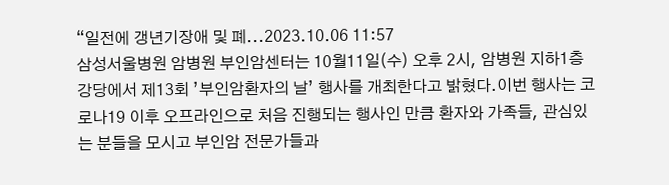“일전에 갱년기장애 및 폐...2023.10.06 11:57
삼성서울병원 암병원 부인암센터는 10월11일(수) 오후 2시, 암병원 지하1층 강당에서 제13회 ’부인암환자의 날’ 행사를 개최한다고 밝혔다.이번 행사는 코로나19 이후 오프라인으로 처음 진행되는 행사인 만큼 환자와 가족들, 관심있는 분들을 모시고 부인암 전문가들과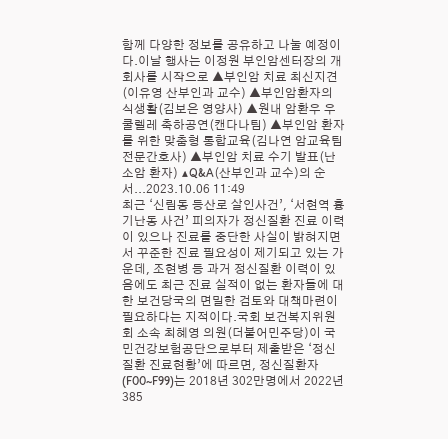함께 다양한 정보를 공유하고 나눌 예정이다.이날 행사는 이정원 부인암센터장의 개회사를 시작으로 ▲부인암 치료 최신지견(이유영 산부인과 교수) ▲부인암환자의 식생활(김보은 영양사) ▲원내 암환우 우쿨렐레 축하공연(캔다나팀) ▲부인암 환자를 위한 맞춤형 통합교육(김나연 암교육팀 전문간호사) ▲부인암 치료 수기 발표(난소암 환자) ▲Q&A(산부인과 교수)의 순서...2023.10.06 11:49
최근 ‘신림동 등산로 살인사건’, ‘서현역 흉기난동 사건’ 피의자가 정신질환 진료 이력이 있으나 진료를 중단한 사실이 밝혀지면서 꾸준한 진료 필요성이 제기되고 있는 가운데, 조현병 등 과거 정신질환 이력이 있음에도 최근 진료 실적이 없는 환자들에 대한 보건당국의 면밀한 검토와 대책마련이 필요하다는 지적이다.국회 보건복지위원회 소속 최혜영 의원(더불어민주당)이 국민건강보험공단으로부터 제출받은 ‘정신질환 진료현황’에 따르면, 정신질환자(F00~F99)는 2018년 302만명에서 2022년 385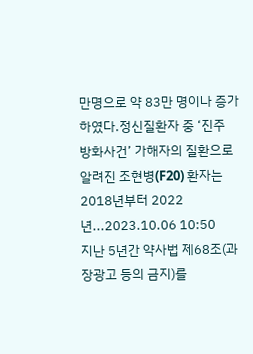만명으로 약 83만 명이나 증가하였다.정신질환자 중 ‘진주 방화사건’ 가해자의 질환으로 알려진 조현병(F20) 환자는 2018년부터 2022년...2023.10.06 10:50
지난 5년간 약사법 제68조(과장광고 등의 금지)를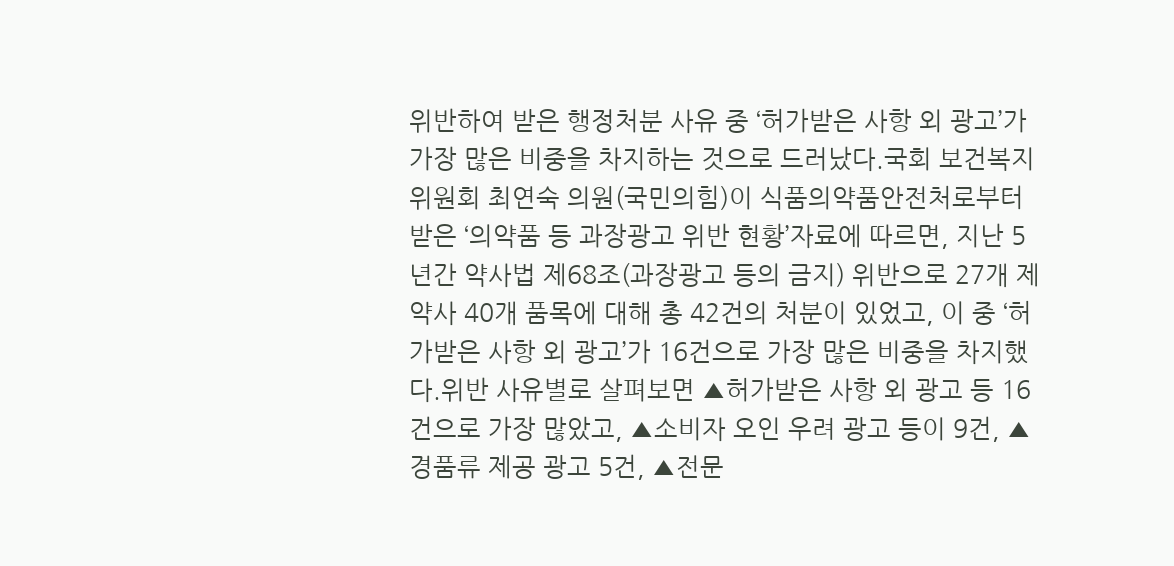위반하여 받은 행정처분 사유 중 ‘허가받은 사항 외 광고’가 가장 많은 비중을 차지하는 것으로 드러났다.국회 보건복지위원회 최연숙 의원(국민의힘)이 식품의약품안전처로부터 받은 ‘의약품 등 과장광고 위반 현황’자료에 따르면, 지난 5년간 약사법 제68조(과장광고 등의 금지) 위반으로 27개 제약사 40개 품목에 대해 총 42건의 처분이 있었고, 이 중 ‘허가받은 사항 외 광고’가 16건으로 가장 많은 비중을 차지했다.위반 사유별로 살펴보면 ▲허가받은 사항 외 광고 등 16건으로 가장 많았고, ▲소비자 오인 우려 광고 등이 9건, ▲경품류 제공 광고 5건, ▲전문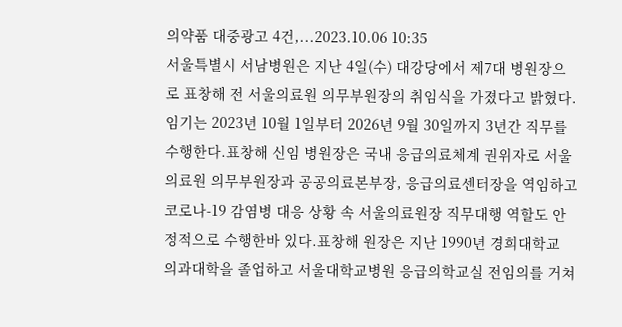의약품 대중광고 4건,...2023.10.06 10:35
서울특별시 서남병원은 지난 4일(수) 대강당에서 제7대 병원장으로 표창해 전 서울의료원 의무부원장의 취임식을 가졌다고 밝혔다. 임기는 2023년 10월 1일부터 2026년 9월 30일까지 3년간 직무를 수행한다.표창해 신임 병원장은 국내 응급의료체계 권위자로 서울의료원 의무부원장과 공공의료본부장, 응급의료센터장을 역임하고 코로나-19 감염병 대응 상황 속 서울의료원장 직무대행 역할도 안정적으로 수행한바 있다.표창해 원장은 지난 1990년 경희대학교 의과대학을 졸업하고 서울대학교병원 응급의학교실 전임의를 거쳐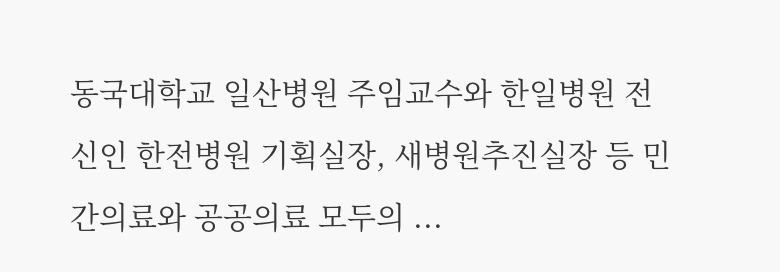동국대학교 일산병원 주임교수와 한일병원 전신인 한전병원 기획실장, 새병원추진실장 등 민간의료와 공공의료 모두의 ...